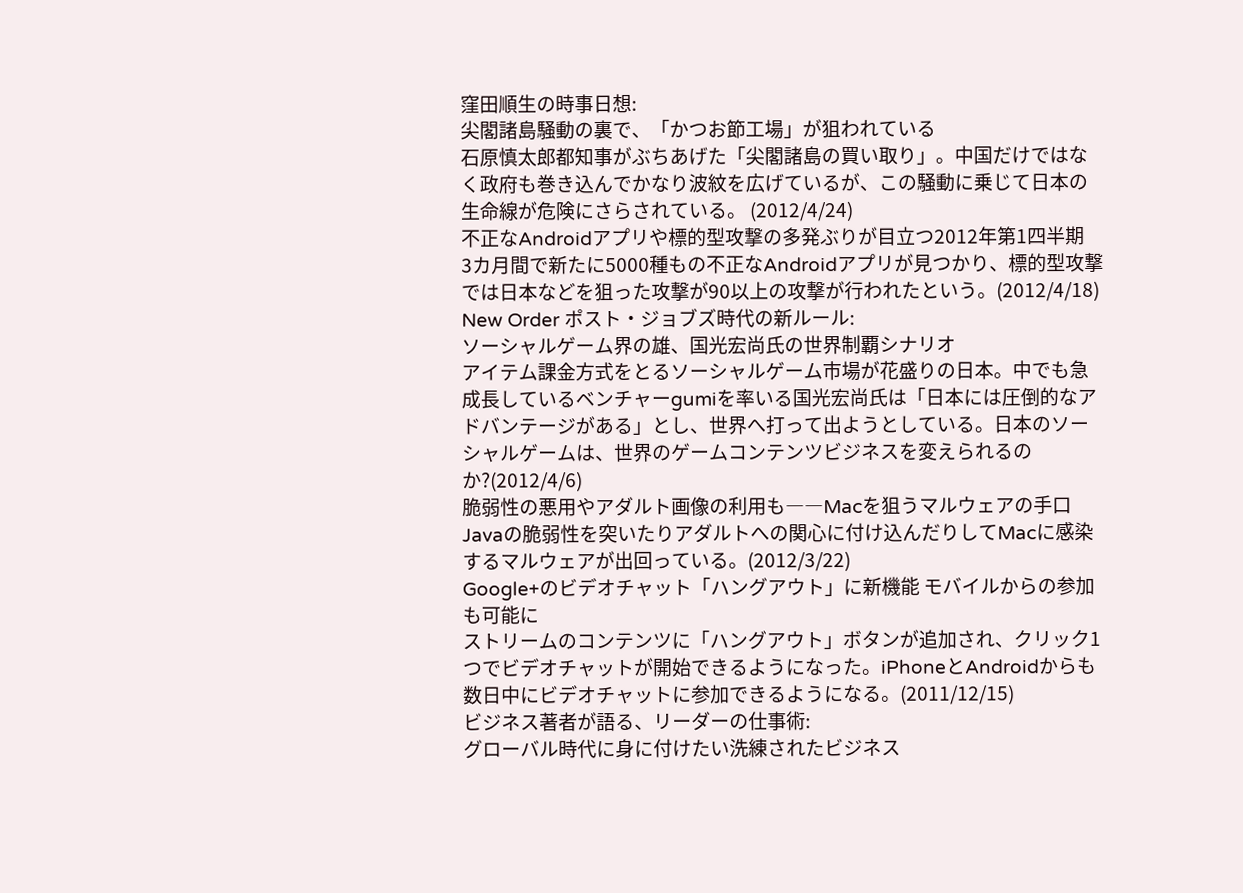窪田順生の時事日想:
尖閣諸島騒動の裏で、「かつお節工場」が狙われている
石原慎太郎都知事がぶちあげた「尖閣諸島の買い取り」。中国だけではなく政府も巻き込んでかなり波紋を広げているが、この騒動に乗じて日本の生命線が危険にさらされている。 (2012/4/24)
不正なAndroidアプリや標的型攻撃の多発ぶりが目立つ2012年第1四半期
3カ月間で新たに5000種もの不正なAndroidアプリが見つかり、標的型攻撃では日本などを狙った攻撃が90以上の攻撃が行われたという。(2012/4/18)
New Order ポスト・ジョブズ時代の新ルール:
ソーシャルゲーム界の雄、国光宏尚氏の世界制覇シナリオ
アイテム課金方式をとるソーシャルゲーム市場が花盛りの日本。中でも急成長しているベンチャーgumiを率いる国光宏尚氏は「日本には圧倒的なアドバンテージがある」とし、世界へ打って出ようとしている。日本のソーシャルゲームは、世界のゲームコンテンツビジネスを変えられるのか?(2012/4/6)
脆弱性の悪用やアダルト画像の利用も――Macを狙うマルウェアの手口
Javaの脆弱性を突いたりアダルトへの関心に付け込んだりしてMacに感染するマルウェアが出回っている。(2012/3/22)
Google+のビデオチャット「ハングアウト」に新機能 モバイルからの参加も可能に
ストリームのコンテンツに「ハングアウト」ボタンが追加され、クリック1つでビデオチャットが開始できるようになった。iPhoneとAndroidからも数日中にビデオチャットに参加できるようになる。(2011/12/15)
ビジネス著者が語る、リーダーの仕事術:
グローバル時代に身に付けたい洗練されたビジネス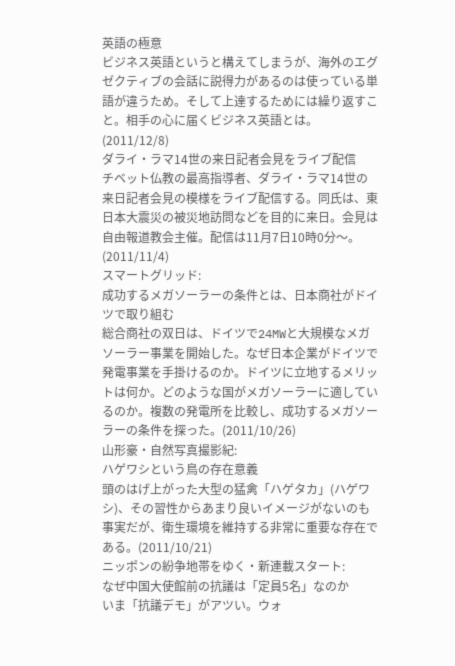英語の極意
ビジネス英語というと構えてしまうが、海外のエグゼクティブの会話に説得力があるのは使っている単語が違うため。そして上達するためには繰り返すこと。相手の心に届くビジネス英語とは。(2011/12/8)
ダライ・ラマ14世の来日記者会見をライブ配信
チベット仏教の最高指導者、ダライ・ラマ14世の来日記者会見の模様をライブ配信する。同氏は、東日本大震災の被災地訪問などを目的に来日。会見は自由報道教会主催。配信は11月7日10時0分〜。(2011/11/4)
スマートグリッド:
成功するメガソーラーの条件とは、日本商社がドイツで取り組む
総合商社の双日は、ドイツで24MWと大規模なメガソーラー事業を開始した。なぜ日本企業がドイツで発電事業を手掛けるのか。ドイツに立地するメリットは何か。どのような国がメガソーラーに適しているのか。複数の発電所を比較し、成功するメガソーラーの条件を探った。(2011/10/26)
山形豪・自然写真撮影紀:
ハゲワシという鳥の存在意義
頭のはげ上がった大型の猛禽「ハゲタカ」(ハゲワシ)、その習性からあまり良いイメージがないのも事実だが、衛生環境を維持する非常に重要な存在である。(2011/10/21)
ニッポンの紛争地帯をゆく・新連載スタート:
なぜ中国大使館前の抗議は「定員5名」なのか
いま「抗議デモ」がアツい。ウォ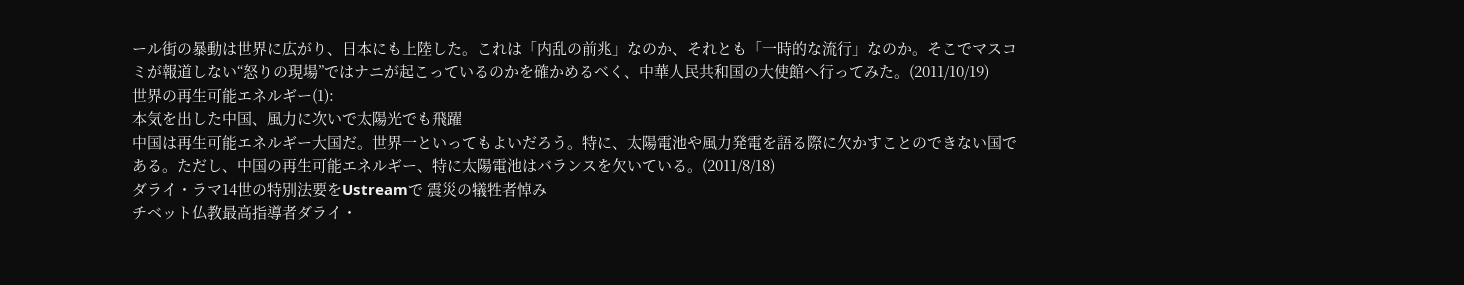ール街の暴動は世界に広がり、日本にも上陸した。これは「内乱の前兆」なのか、それとも「一時的な流行」なのか。そこでマスコミが報道しない“怒りの現場”ではナニが起こっているのかを確かめるべく、中華人民共和国の大使館へ行ってみた。(2011/10/19)
世界の再生可能エネルギー(1):
本気を出した中国、風力に次いで太陽光でも飛躍
中国は再生可能エネルギー大国だ。世界一といってもよいだろう。特に、太陽電池や風力発電を語る際に欠かすことのできない国である。ただし、中国の再生可能エネルギー、特に太陽電池はバランスを欠いている。(2011/8/18)
ダライ・ラマ14世の特別法要をUstreamで 震災の犠牲者悼み
チベット仏教最高指導者ダライ・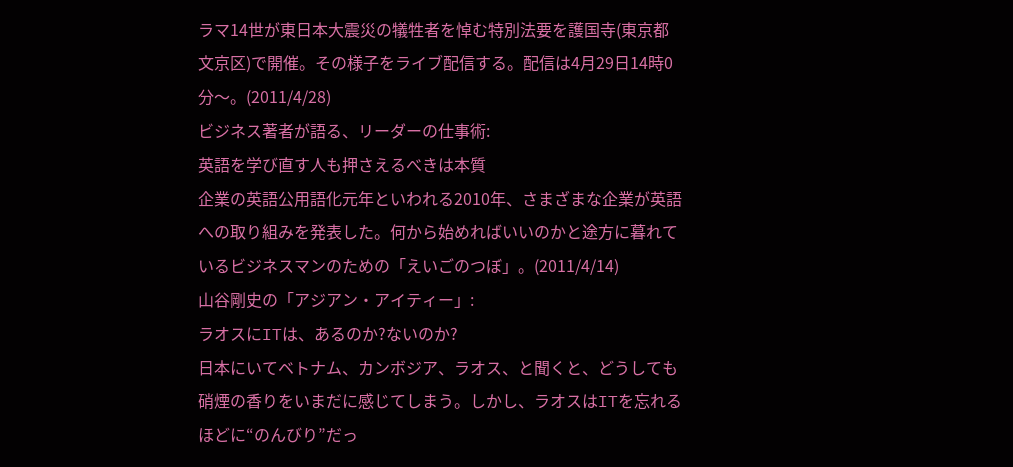ラマ14世が東日本大震災の犠牲者を悼む特別法要を護国寺(東京都文京区)で開催。その様子をライブ配信する。配信は4月29日14時0分〜。(2011/4/28)
ビジネス著者が語る、リーダーの仕事術:
英語を学び直す人も押さえるべきは本質
企業の英語公用語化元年といわれる2010年、さまざまな企業が英語への取り組みを発表した。何から始めればいいのかと途方に暮れているビジネスマンのための「えいごのつぼ」。(2011/4/14)
山谷剛史の「アジアン・アイティー」:
ラオスにITは、あるのか?ないのか?
日本にいてベトナム、カンボジア、ラオス、と聞くと、どうしても硝煙の香りをいまだに感じてしまう。しかし、ラオスはITを忘れるほどに“のんびり”だっ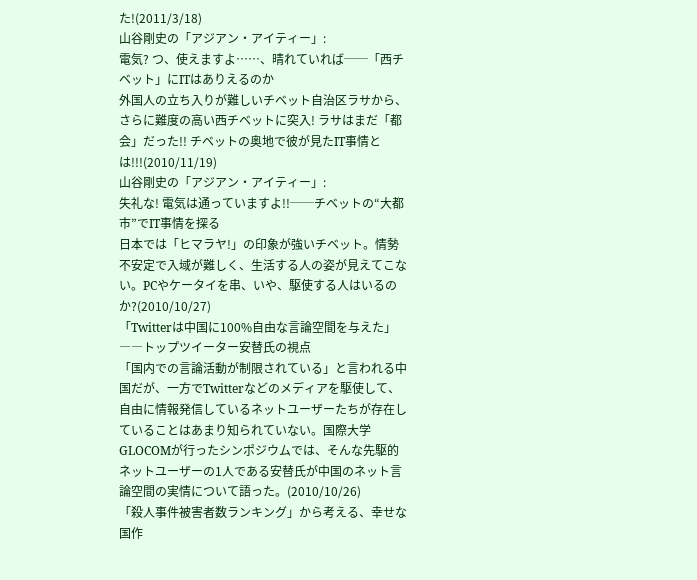た!(2011/3/18)
山谷剛史の「アジアン・アイティー」:
電気? つ、使えますよ……、晴れていれば──「西チベット」にITはありえるのか
外国人の立ち入りが難しいチベット自治区ラサから、さらに難度の高い西チベットに突入! ラサはまだ「都会」だった!! チベットの奥地で彼が見たIT事情とは!!!(2010/11/19)
山谷剛史の「アジアン・アイティー」:
失礼な! 電気は通っていますよ!!──チベットの“大都市”でIT事情を探る
日本では「ヒマラヤ!」の印象が強いチベット。情勢不安定で入域が難しく、生活する人の姿が見えてこない。PCやケータイを串、いや、駆使する人はいるのか?(2010/10/27)
「Twitterは中国に100%自由な言論空間を与えた」――トップツイーター安替氏の視点
「国内での言論活動が制限されている」と言われる中国だが、一方でTwitterなどのメディアを駆使して、自由に情報発信しているネットユーザーたちが存在していることはあまり知られていない。国際大学GLOCOMが行ったシンポジウムでは、そんな先駆的ネットユーザーの1人である安替氏が中国のネット言論空間の実情について語った。(2010/10/26)
「殺人事件被害者数ランキング」から考える、幸せな国作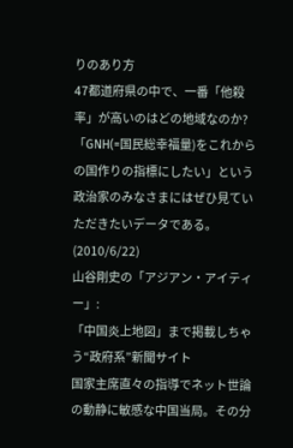りのあり方
47都道府県の中で、一番「他殺率」が高いのはどの地域なのか? 「GNH(=国民総幸福量)をこれからの国作りの指標にしたい」という政治家のみなさまにはぜひ見ていただきたいデータである。(2010/6/22)
山谷剛史の「アジアン・アイティー」:
「中国炎上地図」まで掲載しちゃう“政府系”新聞サイト
国家主席直々の指導でネット世論の動静に敏感な中国当局。その分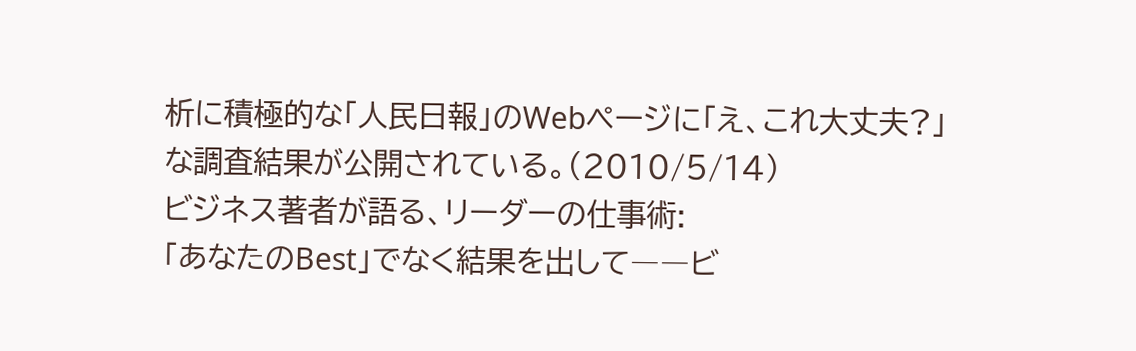析に積極的な「人民日報」のWebページに「え、これ大丈夫?」な調査結果が公開されている。(2010/5/14)
ビジネス著者が語る、リーダーの仕事術:
「あなたのBest」でなく結果を出して――ビ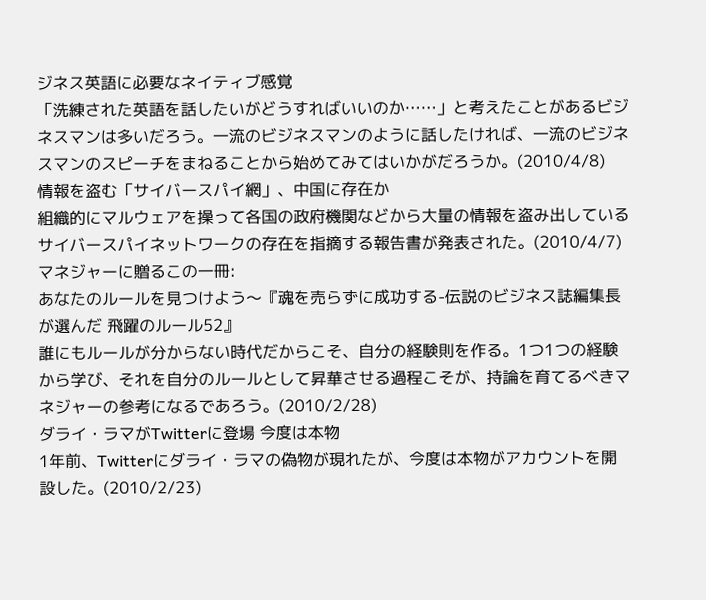ジネス英語に必要なネイティブ感覚
「洗練された英語を話したいがどうすればいいのか……」と考えたことがあるビジネスマンは多いだろう。一流のビジネスマンのように話したければ、一流のビジネスマンのスピーチをまねることから始めてみてはいかがだろうか。(2010/4/8)
情報を盗む「サイバースパイ網」、中国に存在か
組織的にマルウェアを操って各国の政府機関などから大量の情報を盗み出しているサイバースパイネットワークの存在を指摘する報告書が発表された。(2010/4/7)
マネジャーに贈るこの一冊:
あなたのルールを見つけよう〜『魂を売らずに成功する-伝説のビジネス誌編集長が選んだ 飛躍のルール52』
誰にもルールが分からない時代だからこそ、自分の経験則を作る。1つ1つの経験から学び、それを自分のルールとして昇華させる過程こそが、持論を育てるべきマネジャーの参考になるであろう。(2010/2/28)
ダライ・ラマがTwitterに登場 今度は本物
1年前、Twitterにダライ・ラマの偽物が現れたが、今度は本物がアカウントを開設した。(2010/2/23)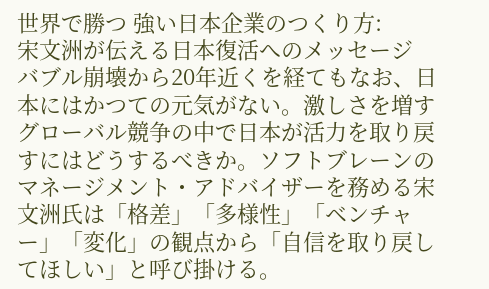世界で勝つ 強い日本企業のつくり方:
宋文洲が伝える日本復活へのメッセージ
バブル崩壊から20年近くを経てもなお、日本にはかつての元気がない。激しさを増すグローバル競争の中で日本が活力を取り戻すにはどうするべきか。ソフトブレーンのマネージメント・アドバイザーを務める宋文洲氏は「格差」「多様性」「ベンチャー」「変化」の観点から「自信を取り戻してほしい」と呼び掛ける。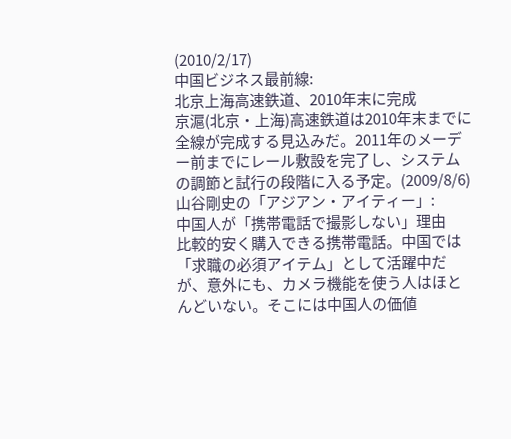(2010/2/17)
中国ビジネス最前線:
北京上海高速鉄道、2010年末に完成
京滬(北京・上海)高速鉄道は2010年末までに全線が完成する見込みだ。2011年のメーデー前までにレール敷設を完了し、システムの調節と試行の段階に入る予定。(2009/8/6)
山谷剛史の「アジアン・アイティー」:
中国人が「携帯電話で撮影しない」理由
比較的安く購入できる携帯電話。中国では「求職の必須アイテム」として活躍中だが、意外にも、カメラ機能を使う人はほとんどいない。そこには中国人の価値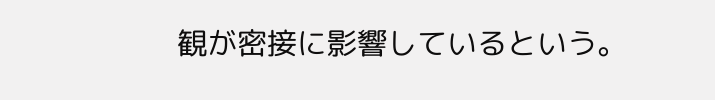観が密接に影響しているという。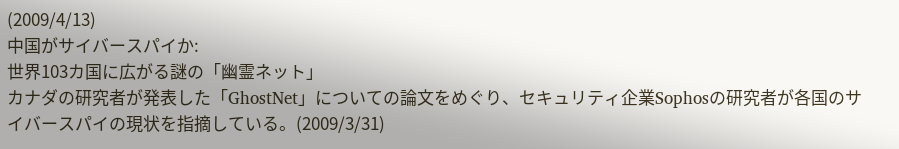(2009/4/13)
中国がサイバースパイか:
世界103カ国に広がる謎の「幽霊ネット」
カナダの研究者が発表した「GhostNet」についての論文をめぐり、セキュリティ企業Sophosの研究者が各国のサイバースパイの現状を指摘している。(2009/3/31)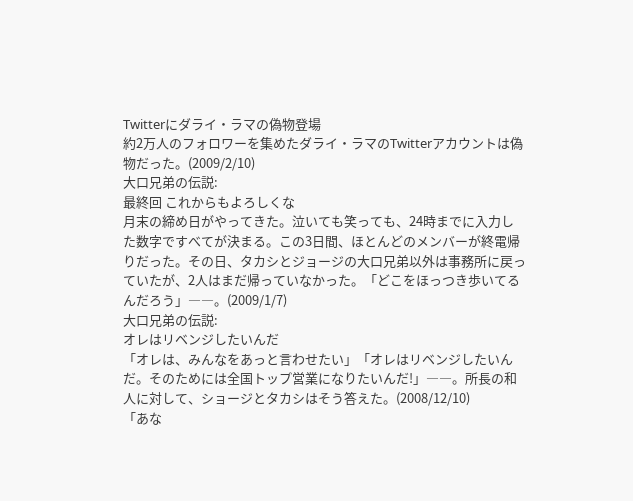Twitterにダライ・ラマの偽物登場
約2万人のフォロワーを集めたダライ・ラマのTwitterアカウントは偽物だった。(2009/2/10)
大口兄弟の伝説:
最終回 これからもよろしくな
月末の締め日がやってきた。泣いても笑っても、24時までに入力した数字ですべてが決まる。この3日間、ほとんどのメンバーが終電帰りだった。その日、タカシとジョージの大口兄弟以外は事務所に戻っていたが、2人はまだ帰っていなかった。「どこをほっつき歩いてるんだろう」――。(2009/1/7)
大口兄弟の伝説:
オレはリベンジしたいんだ
「オレは、みんなをあっと言わせたい」「オレはリベンジしたいんだ。そのためには全国トップ営業になりたいんだ!」――。所長の和人に対して、ショージとタカシはそう答えた。(2008/12/10)
「あな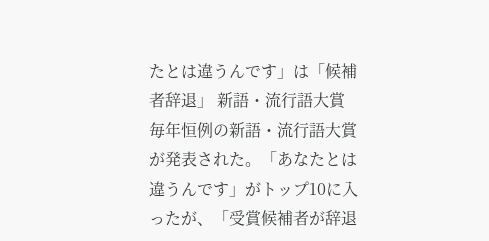たとは違うんです」は「候補者辞退」 新語・流行語大賞
毎年恒例の新語・流行語大賞が発表された。「あなたとは違うんです」がトップ10に入ったが、「受賞候補者が辞退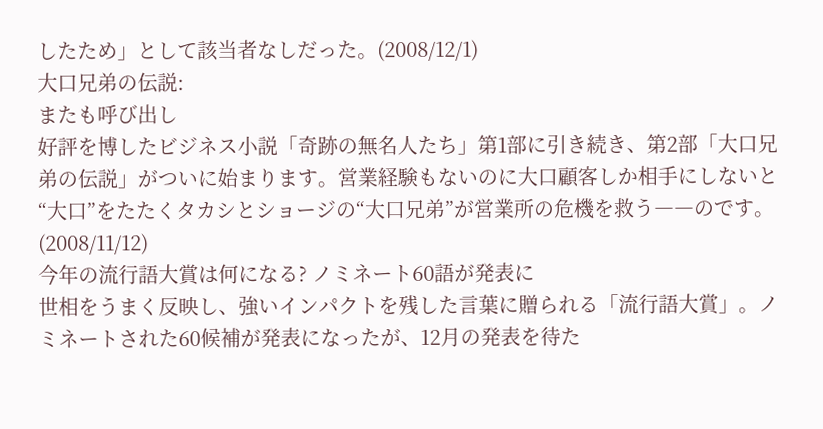したため」として該当者なしだった。(2008/12/1)
大口兄弟の伝説:
またも呼び出し
好評を博したビジネス小説「奇跡の無名人たち」第1部に引き続き、第2部「大口兄弟の伝説」がついに始まります。営業経験もないのに大口顧客しか相手にしないと“大口”をたたくタカシとショージの“大口兄弟”が営業所の危機を救う――のです。(2008/11/12)
今年の流行語大賞は何になる? ノミネート60語が発表に
世相をうまく反映し、強いインパクトを残した言葉に贈られる「流行語大賞」。ノミネートされた60候補が発表になったが、12月の発表を待た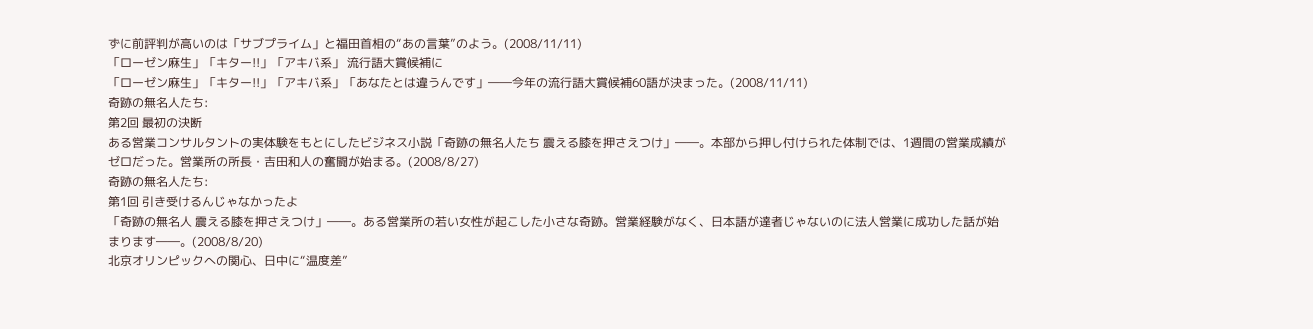ずに前評判が高いのは「サブプライム」と福田首相の“あの言葉”のよう。(2008/11/11)
「ローゼン麻生」「キター!!」「アキバ系」 流行語大賞候補に
「ローゼン麻生」「キター!!」「アキバ系」「あなたとは違うんです」――今年の流行語大賞候補60語が決まった。(2008/11/11)
奇跡の無名人たち:
第2回 最初の決断
ある営業コンサルタントの実体験をもとにしたビジネス小説「奇跡の無名人たち 震える膝を押さえつけ」――。本部から押し付けられた体制では、1週間の営業成績がゼロだった。営業所の所長・吉田和人の奮闘が始まる。(2008/8/27)
奇跡の無名人たち:
第1回 引き受けるんじゃなかったよ
「奇跡の無名人 震える膝を押さえつけ」――。ある営業所の若い女性が起こした小さな奇跡。営業経験がなく、日本語が達者じゃないのに法人営業に成功した話が始まります――。(2008/8/20)
北京オリンピックへの関心、日中に“温度差”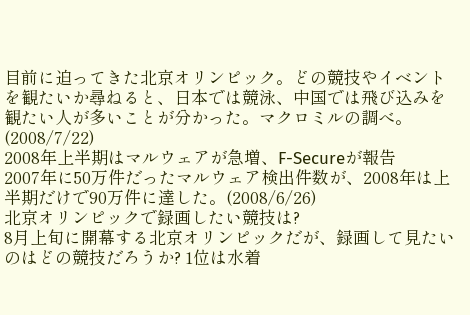目前に迫ってきた北京オリンピック。どの競技やイベントを観たいか尋ねると、日本では競泳、中国では飛び込みを観たい人が多いことが分かった。マクロミルの調べ。(2008/7/22)
2008年上半期はマルウェアが急増、F-Secureが報告
2007年に50万件だったマルウェア検出件数が、2008年は上半期だけで90万件に達した。(2008/6/26)
北京オリンピックで録画したい競技は?
8月上旬に開幕する北京オリンピックだが、録画して見たいのはどの競技だろうか? 1位は水着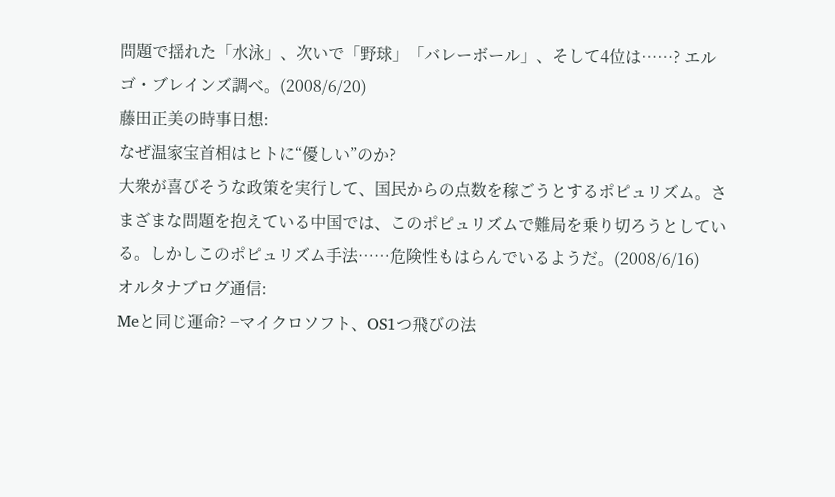問題で揺れた「水泳」、次いで「野球」「バレーボール」、そして4位は……? エルゴ・ブレインズ調べ。(2008/6/20)
藤田正美の時事日想:
なぜ温家宝首相はヒトに“優しい”のか?
大衆が喜びそうな政策を実行して、国民からの点数を稼ごうとするポピュリズム。さまざまな問題を抱えている中国では、このポピュリズムで難局を乗り切ろうとしている。しかしこのポピュリズム手法……危険性もはらんでいるようだ。(2008/6/16)
オルタナブログ通信:
Meと同じ運命? −マイクロソフト、OS1つ飛びの法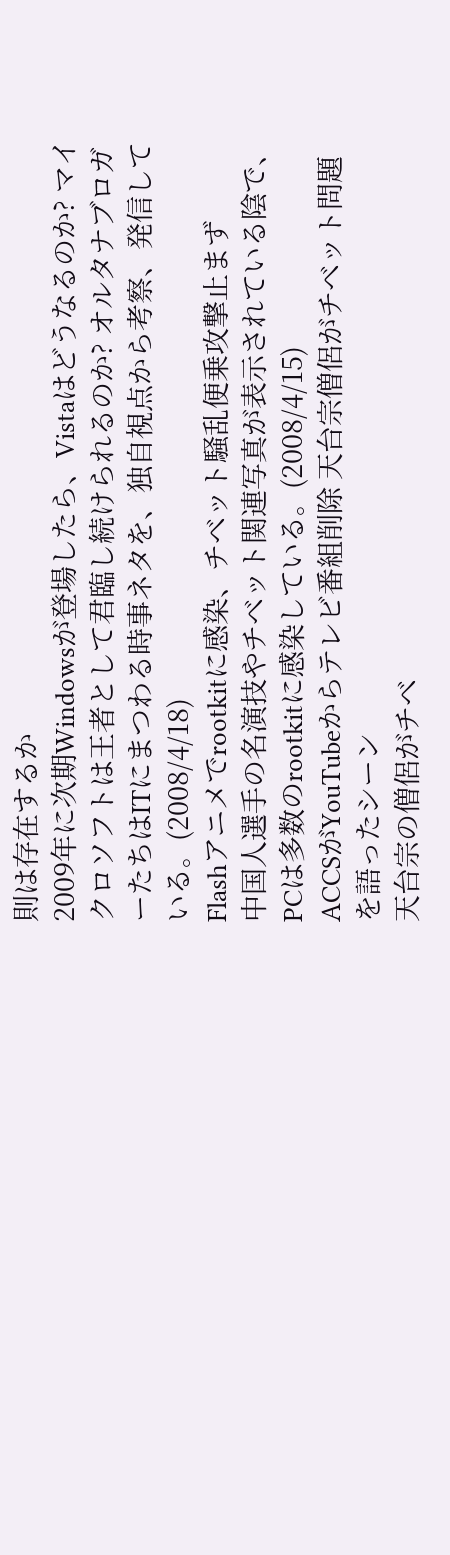則は存在するか
2009年に次期Windowsが登場したら、Vistaはどうなるのか? マイクロソフトは王者として君臨し続けられるのか? オルタナブロガーたちはITにまつわる時事ネタを、独自視点から考察、発信している。(2008/4/18)
Flashアニメでrootkitに感染、チベット騒乱便乗攻撃止まず
中国人選手の名演技やチベット関連写真が表示されている陰で、PCは多数のrootkitに感染している。(2008/4/15)
ACCSがYouTubeからテレビ番組削除 天台宗僧侶がチベット問題を語ったシーン
天台宗の僧侶がチベ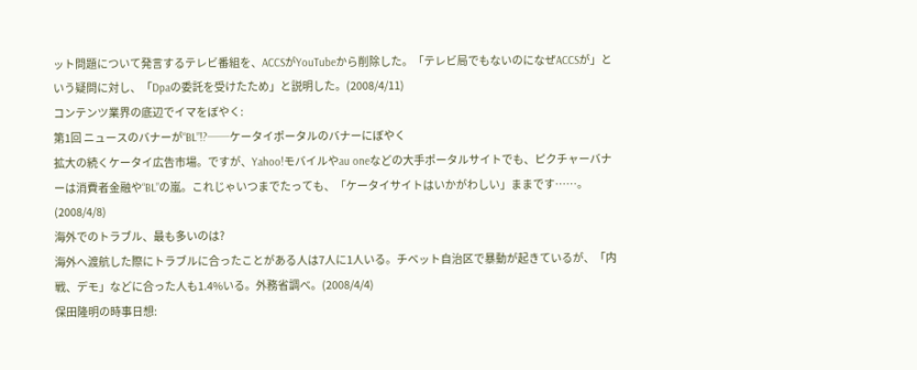ット問題について発言するテレビ番組を、ACCSがYouTubeから削除した。「テレビ局でもないのになぜACCSが」という疑問に対し、「Dpaの委託を受けたため」と説明した。(2008/4/11)
コンテンツ業界の底辺でイマをぼやく:
第1回 ニュースのバナーが“BL”!?──ケータイポータルのバナーにぼやく
拡大の続くケータイ広告市場。ですが、Yahoo!モバイルやau oneなどの大手ポータルサイトでも、ピクチャーバナーは消費者金融や“BL”の嵐。これじゃいつまでたっても、「ケータイサイトはいかがわしい」ままです……。(2008/4/8)
海外でのトラブル、最も多いのは?
海外へ渡航した際にトラブルに合ったことがある人は7人に1人いる。チベット自治区で暴動が起きているが、「内戦、デモ」などに合った人も1.4%いる。外務省調べ。(2008/4/4)
保田隆明の時事日想: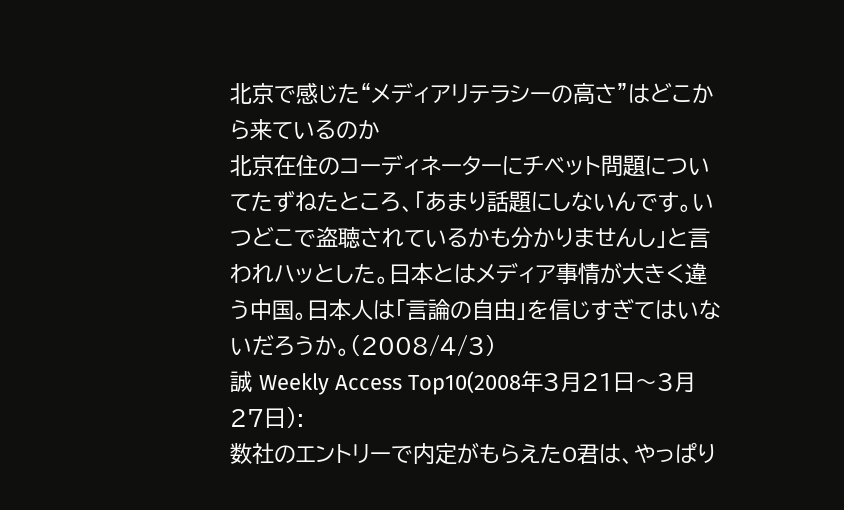北京で感じた“メディアリテラシーの高さ”はどこから来ているのか
北京在住のコーディネーターにチベット問題についてたずねたところ、「あまり話題にしないんです。いつどこで盗聴されているかも分かりませんし」と言われハッとした。日本とはメディア事情が大きく違う中国。日本人は「言論の自由」を信じすぎてはいないだろうか。(2008/4/3)
誠 Weekly Access Top10(2008年3月21日〜3月27日):
数社のエントリーで内定がもらえたO君は、やっぱり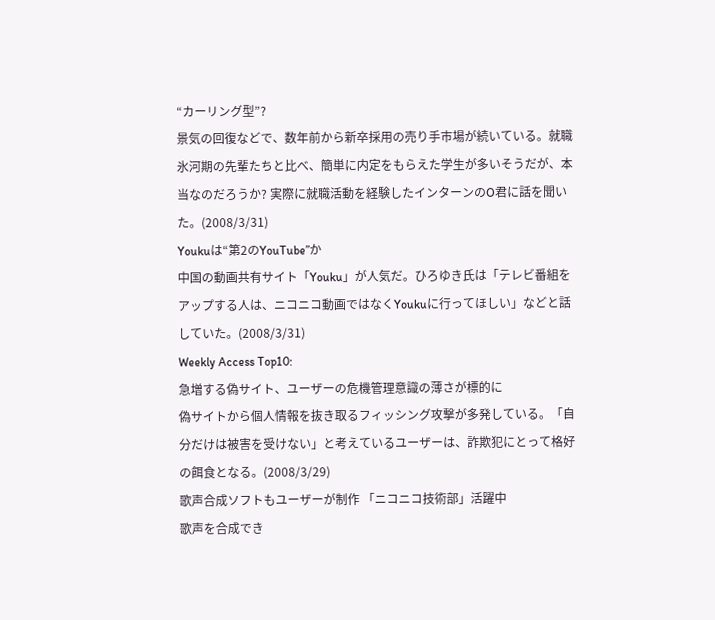“カーリング型”?
景気の回復などで、数年前から新卒採用の売り手市場が続いている。就職氷河期の先輩たちと比べ、簡単に内定をもらえた学生が多いそうだが、本当なのだろうか? 実際に就職活動を経験したインターンのO君に話を聞いた。(2008/3/31)
Youkuは“第2のYouTube”か
中国の動画共有サイト「Youku」が人気だ。ひろゆき氏は「テレビ番組をアップする人は、ニコニコ動画ではなくYoukuに行ってほしい」などと話していた。(2008/3/31)
Weekly Access Top10:
急増する偽サイト、ユーザーの危機管理意識の薄さが標的に
偽サイトから個人情報を抜き取るフィッシング攻撃が多発している。「自分だけは被害を受けない」と考えているユーザーは、詐欺犯にとって格好の餌食となる。(2008/3/29)
歌声合成ソフトもユーザーが制作 「ニコニコ技術部」活躍中
歌声を合成でき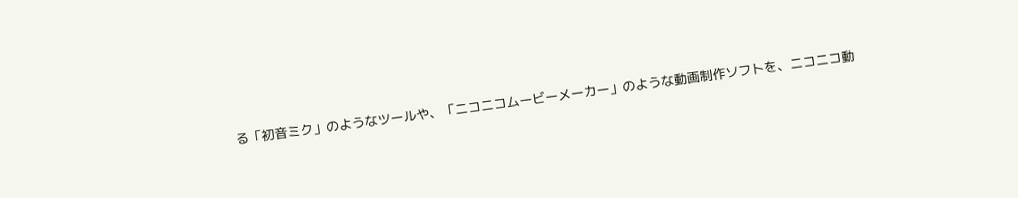る「初音ミク」のようなツールや、「ニコニコムービーメーカー」のような動画制作ソフトを、ニコニコ動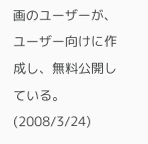画のユーザーが、ユーザー向けに作成し、無料公開している。(2008/3/24)